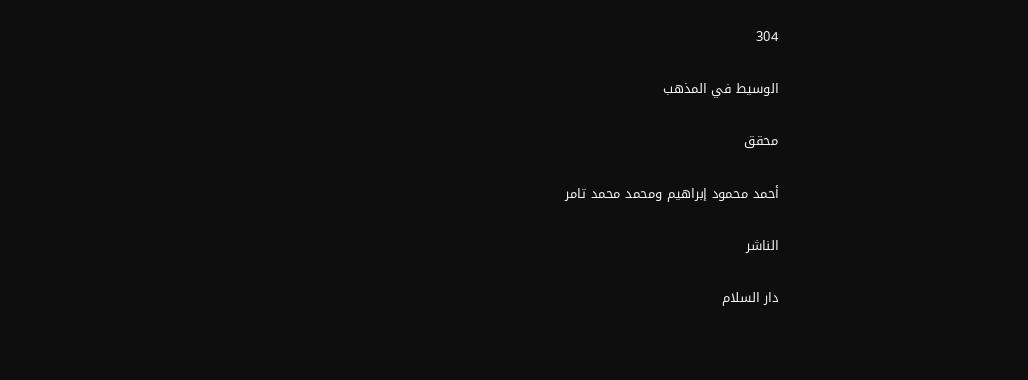304

الوسيط في المذهب

محقق

أحمد محمود إبراهيم ومحمد محمد تامر

الناشر

دار السلام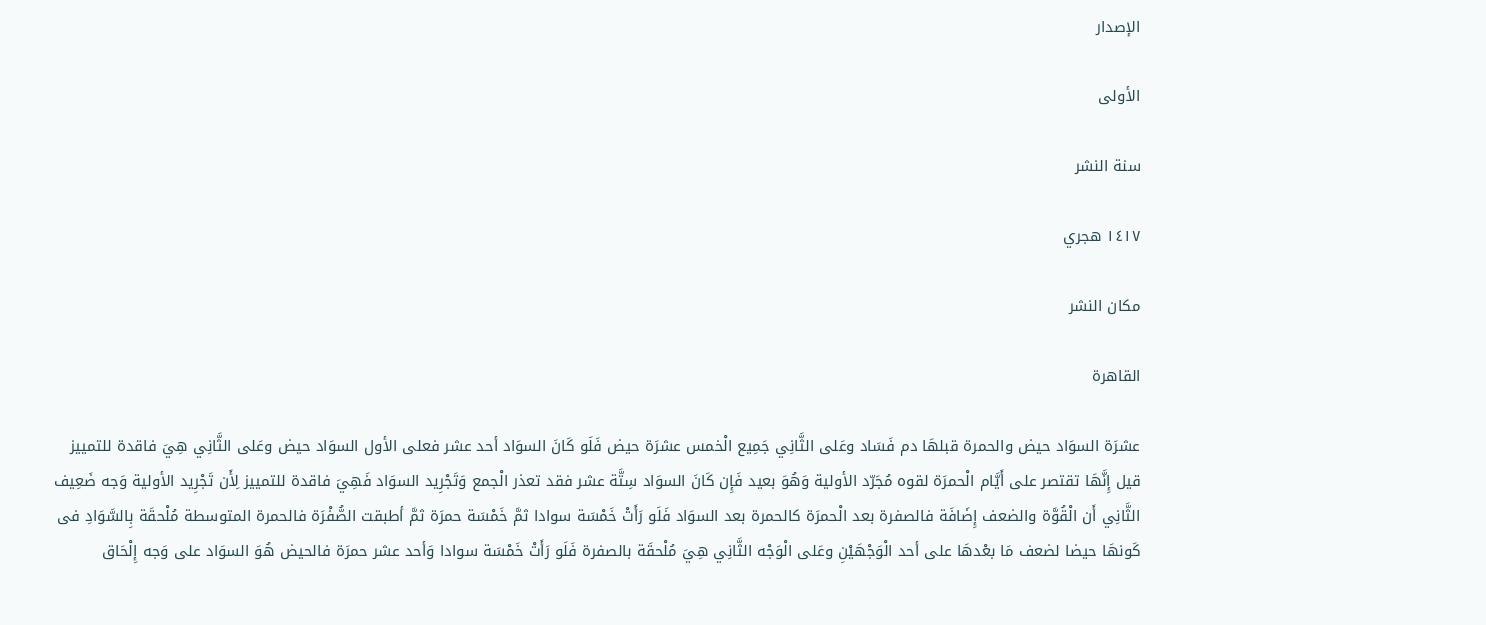الإصدار

الأولى

سنة النشر

١٤١٧ هجري

مكان النشر

القاهرة

عشرَة السوَاد حيض والحمرة قبلهَا دم فَسَاد وعَلى الثَّانِي جَمِيع الْخمس عشرَة حيض فَلَو كَانَ السوَاد أحد عشر فعلى الأول السوَاد حيض وعَلى الثَّانِي هِيَ فاقدة للتمييز
قيل إِنَّهَا تقتصر على أَيَّام الْحمرَة لقوه مُجَرّد الأولية وَهُوَ بعيد فَإِن كَانَ السوَاد سِتَّة عشر فقد تعذر الْجمع وَتَجْرِيد السوَاد فَهِيَ فاقدة للتمييز لِأَن تَجْرِيد الأولية وَجه ضَعِيف
الثَّانِي أَن الْقُوَّة والضعف إِضَافَة فالصفرة بعد الْحمرَة كالحمرة بعد السوَاد فَلَو رَأَتْ خَمْسَة سوادا ثمَّ خَمْسَة حمرَة ثمَّ أطبقت الصُّفْرَة فالحمرة المتوسطة مُلْحقَة بِالسَّوَادِ فى كَونهَا حيضا لضعف مَا بعْدهَا على أحد الْوَجْهَيْنِ وعَلى الْوَجْه الثَّانِي هِيَ مُلْحقَة بالصفرة فَلَو رَأَتْ خَمْسَة سوادا وَأحد عشر حمرَة فالحيض هُوَ السوَاد على وَجه إِلْحَاق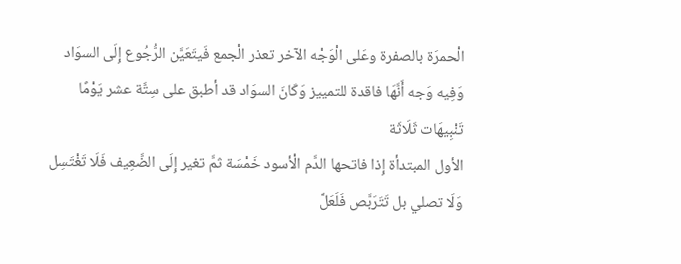الْحمرَة بالصفرة وعَلى الْوَجْه الآخر تعذر الْجمع فَيتَعَيَّن الرُّجُوع إِلَى السوَاد وَفِيه وَجه أَنَّهَا فاقدة للتمييز وَكَانَ السوَاد قد أطبق على سِتَّة عشر يَوْمًا
تَنْبِيهَات ثَلَاثَة
الأول المبتدأة إِذا فاتحها الدَّم الْأسود خَمْسَة ثمَّ تغير إِلَى الضَّعِيف فَلَا تَغْتَسِل وَلَا تصلي بل تَتَرَبَّص فَلَعَلَّ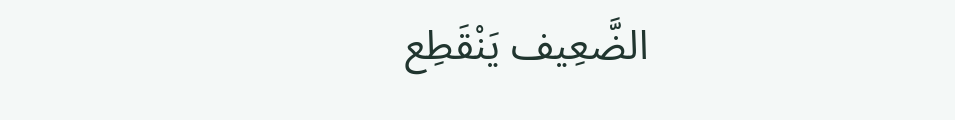الضَّعِيف يَنْقَطِع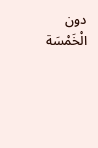دون الْخَمْسَة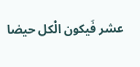عشر فَيكون الْكل حيضا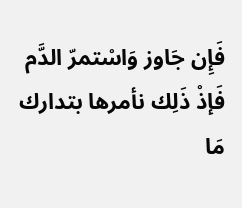فَإِن جَاوز وَاسْتمرّ الدَّم فَإذْ ذَلِك نأمرها بتدارك مَا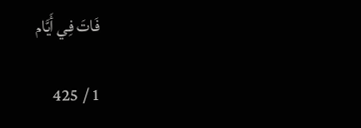فَاتَ فِي أَيَّام

1 / 425